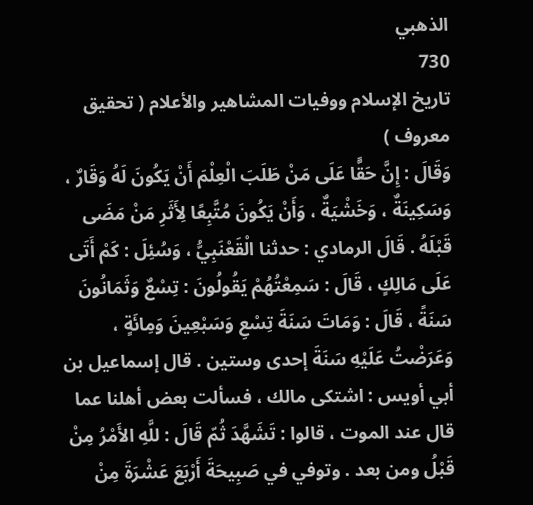الذهبي
730
تاريخ الإسلام ووفيات المشاهير والأعلام ( تحقيق معروف )
وَقَالَ : إِنَّ حَقًّا عَلَى مَنْ طَلَبَ الْعِلْمَ أَنْ يَكُونَ لَهُ وَقَارٌ ، وَسَكِينَةٌ ، وَخَشْيَةٌ ، وَأَنْ يَكُونَ مُتَّبِعًا لِأَثَرِ مَنْ مَضَى قَبْلَهُ . قَالَ الرمادي : حدثنا الْقَعْنَبِيُّ ، وَسُئِلَ : كَمْ أَتَى عَلَى مَالِكٍ ، قَالَ : سَمِعْتُهُمْ يَقُولُونَ : تِسْعٌ وَثَمَانُونَ سَنَةً ، قَالَ : وَمَاتَ سَنَةَ تِسْعِ وَسَبْعِينَ وَمِائَةٍ ، وَعَرَضْتُ عَلَيْهِ سَنَةَ إحدى وستين . قال إسماعيل بن أبي أويس : اشتكى مالك ، فسألت بعض أهلنا عما قال عند الموت ، قالوا : تَشَهَّدَ ثُمّ قَالَ : للَّهِ الأَمْرُ مِنْ قَبْلُ ومن بعد . وتوفي في صَبِيحَةَ أَرْبَعَ عَشْرَةَ مِنْ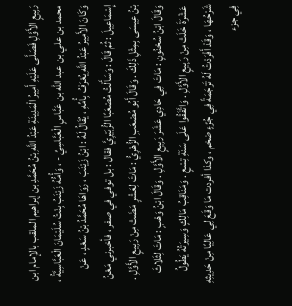رَبِيعٍ الأَوَّلِ فَصَلَّى عَلَيْهِ أَمِيرُ الْمَدِينَةِ عَبْدُ اللَّهِ بْنُ مُحَمَّدِ بن إبراهيم الملقب بالإمام ابن محمد بن علي بن عبد الله بن عَبَّاسٍ الْعَبَّاسِيِّ - ، وَأُمُّهُ زَيْنَبُ بِنْتُ سُلَيْمَانَ الْعَبَّاسِيَّةُ ، وَكَانَ الأَمِيرُ عَبْدُ اللَّهِ يُعْرَفُ بِأُمِّهِ ، يُقَالُ لَهُ : ابْنُ زَيْنَبَ ، رَوَاهَا مُحَمَّدُ بْنُ سَعْدٍ ، عَنْ إِسْمَاعِيلَ : ثُمّ قَالَ : وَسَأَلْتُ مُصْعَبًا الزُّبَيْرِيَّ فقال : بل توفي في صفر ، فأخبرني مَعْنُ بْنُ عِيسَى بِمِثْلِ ذَلِكَ . وَقَالَ أَبُو مُصْعَبِ الزُّهْرِيُّ : مَاتَ لِعَشْرٍ مَضَتْ مِنْ رَبِيعٍ الأَوَّلِ . وَقَالَ ابْنُ سُحْنُونٍ : مَاتَ فِي حَادِي عَشَرَ رَبِيعٍ الأَوَّلِ . وَقَالَ ابْنُ وَهْبٍ : مَاتَ لِثَلاثَ عَشْرَةَ خَلَتْ مِنْ رَبِيعٍ الأَوَّلِ . وَاتَّفَقُوا عَلَى سَنَةِ تِسْعٍ . وَمَنَاقِبُ مَالِكٍ وَسِيرَتُهُ يَطُولُ شَرْحُهَا ، وَقَدْ أَفْرَدْتُ لَهُ تَرْجَمَةً فِي جُزْءٍ ضخم ، وكذا أفردت مَا وَقَعَ لِي عَالِيًا مِنْ حَدِيثِهِ فِي جزء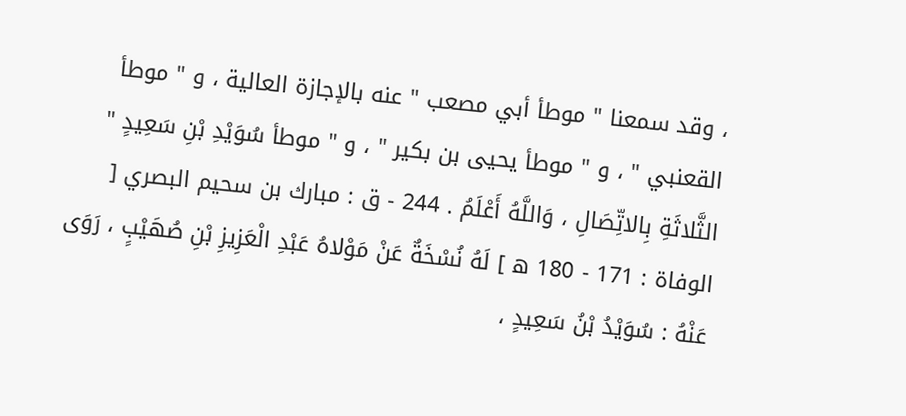، وقد سمعنا " موطأ أبي مصعب " عنه بالإجازة العالية ، و " موطأ القعنبي " ، و " موطأ يحيى بن بكير " ، و " موطأ سُوَيْدِ بْنِ سَعِيدٍ " الثَّلاثَةِ بِالاتِّصَالِ ، وَاللَّهُ أَعْلَمُ . 244 - ق : مبارك بن سحيم البصري [ الوفاة : 171 - 180 ه ] لَهُ نُسْخَةٌ عَنْ مَوْلاهُ عَبْدِ الْعَزِيزِ بْنِ صُهَيْبٍ ، رَوَى عَنْهُ : سُوَيْدُ بْنُ سَعِيدٍ ،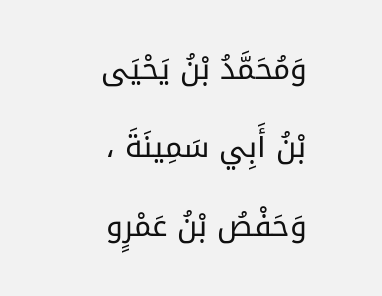وَمُحَمَّدُ بْنُ يَحْيَى بْنُ أَبِي سَمِينَةَ ، وَحَفْصُ بْنُ عَمْرٍو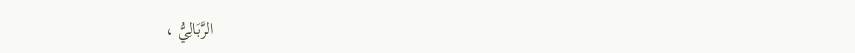الرَّبَالِيُّ ،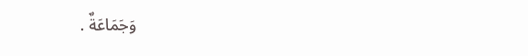وَجَمَاعَةٌ .